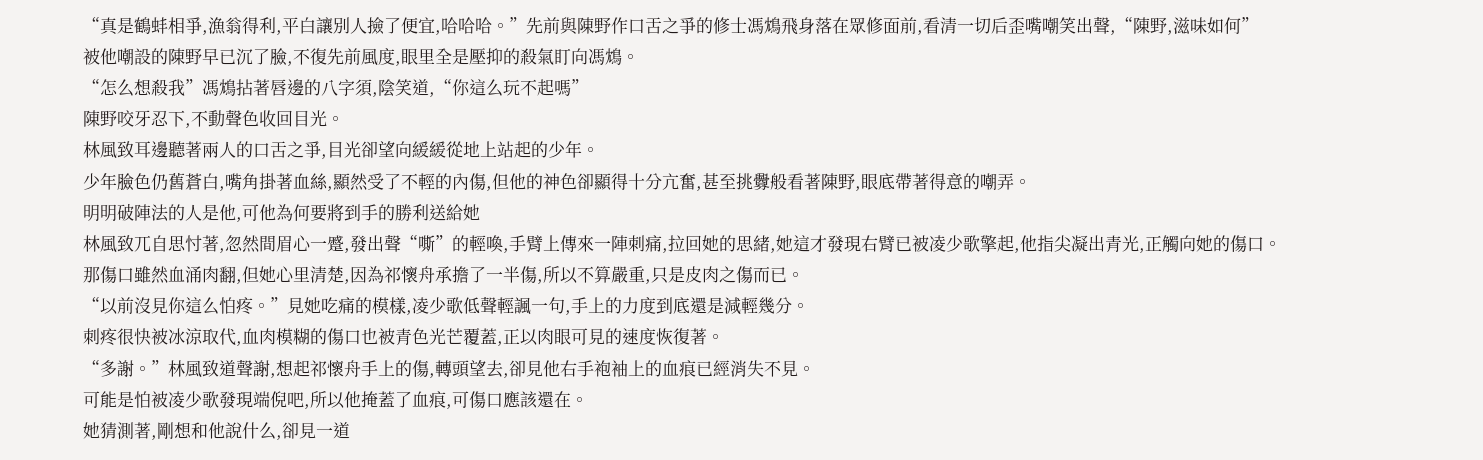“真是鶴蚌相爭,漁翁得利,平白讓別人撿了便宜,哈哈哈。”先前與陳野作口舌之爭的修士馮鴆飛身落在眾修面前,看清一切后歪嘴嘲笑出聲,“陳野,滋味如何”
被他嘲設的陳野早已沉了臉,不復先前風度,眼里全是壓抑的殺氣盯向馮鴆。
“怎么想殺我”馮鴆拈著唇邊的八字須,陰笑道,“你這么玩不起嗎”
陳野咬牙忍下,不動聲色收回目光。
林風致耳邊聽著兩人的口舌之爭,目光卻望向緩緩從地上站起的少年。
少年臉色仍舊蒼白,嘴角掛著血絲,顯然受了不輕的內傷,但他的神色卻顯得十分亢奮,甚至挑釁般看著陳野,眼底帶著得意的嘲弄。
明明破陣法的人是他,可他為何要將到手的勝利送給她
林風致兀自思忖著,忽然間眉心一蹙,發出聲“嘶”的輕喚,手臂上傳來一陣刺痛,拉回她的思緒,她這才發現右臂已被凌少歌擎起,他指尖凝出青光,正觸向她的傷口。
那傷口雖然血涌肉翻,但她心里清楚,因為祁懷舟承擔了一半傷,所以不算嚴重,只是皮肉之傷而已。
“以前沒見你這么怕疼。”見她吃痛的模樣,凌少歌低聲輕諷一句,手上的力度到底還是減輕幾分。
刺疼很快被冰涼取代,血肉模糊的傷口也被青色光芒覆蓋,正以肉眼可見的速度恢復著。
“多謝。”林風致道聲謝,想起祁懷舟手上的傷,轉頭望去,卻見他右手袍袖上的血痕已經消失不見。
可能是怕被凌少歌發現端倪吧,所以他掩蓋了血痕,可傷口應該還在。
她猜測著,剛想和他說什么,卻見一道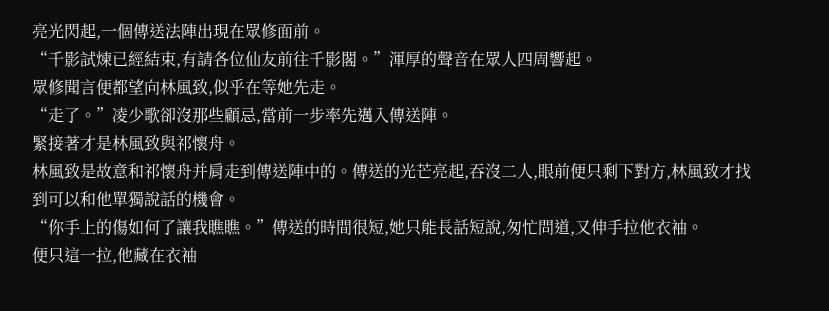亮光閃起,一個傳送法陣出現在眾修面前。
“千影試煉已經結束,有請各位仙友前往千影閣。”渾厚的聲音在眾人四周響起。
眾修聞言便都望向林風致,似乎在等她先走。
“走了。”凌少歌卻沒那些顧忌,當前一步率先邁入傳送陣。
緊接著才是林風致與祁懷舟。
林風致是故意和祁懷舟并肩走到傳送陣中的。傳送的光芒亮起,吞沒二人,眼前便只剩下對方,林風致才找到可以和他單獨說話的機會。
“你手上的傷如何了讓我瞧瞧。”傳送的時間很短,她只能長話短說,匆忙問道,又伸手拉他衣袖。
便只這一拉,他藏在衣袖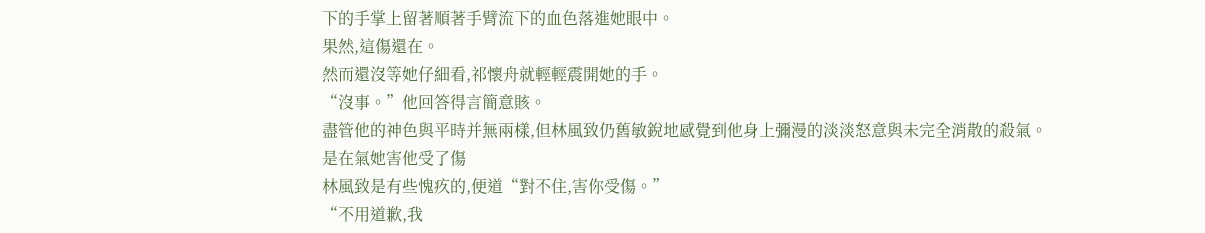下的手掌上留著順著手臂流下的血色落進她眼中。
果然,這傷還在。
然而還沒等她仔細看,祁懷舟就輕輕震開她的手。
“沒事。”他回答得言簡意賅。
盡管他的神色與平時并無兩樣,但林風致仍舊敏銳地感覺到他身上彌漫的淡淡怒意與未完全消散的殺氣。
是在氣她害他受了傷
林風致是有些愧疚的,便道“對不住,害你受傷。”
“不用道歉,我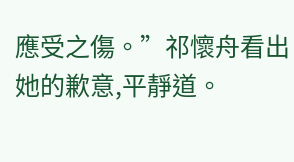應受之傷。”祁懷舟看出她的歉意,平靜道。